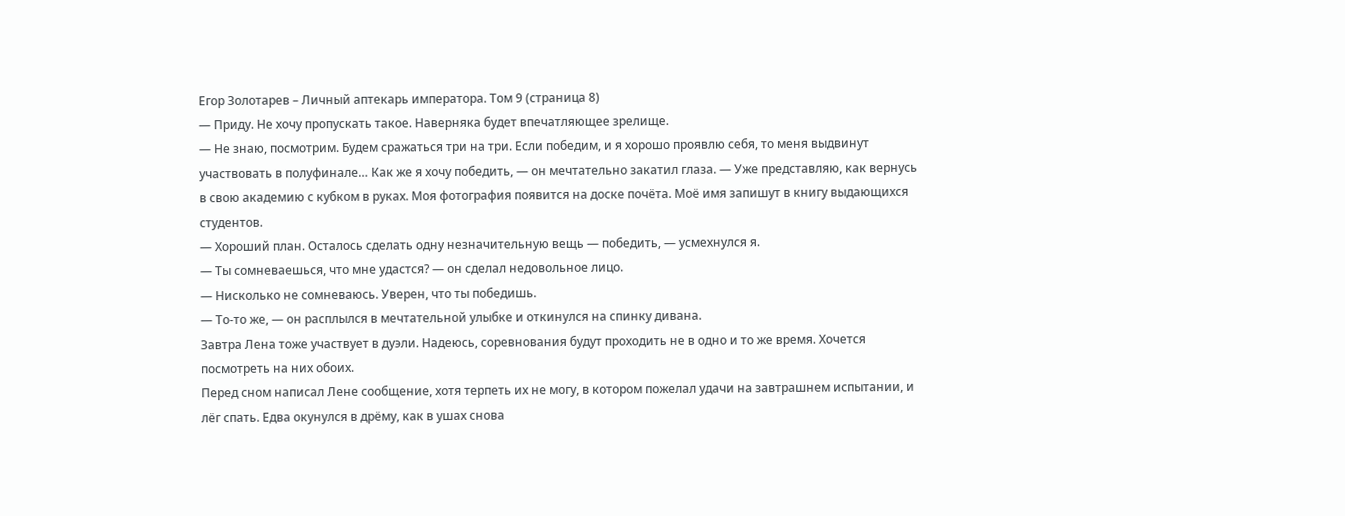Егор Золотарев – Личный аптекарь императора. Том 9 (страница 8)
— Приду. Не хочу пропускать такое. Наверняка будет впечатляющее зрелище.
— Не знаю, посмотрим. Будем сражаться три на три. Если победим, и я хорошо проявлю себя, то меня выдвинут участвовать в полуфинале… Как же я хочу победить, — он мечтательно закатил глаза. — Уже представляю, как вернусь в свою академию с кубком в руках. Моя фотография появится на доске почёта. Моё имя запишут в книгу выдающихся студентов.
— Хороший план. Осталось сделать одну незначительную вещь — победить, — усмехнулся я.
— Ты сомневаешься, что мне удастся? — он сделал недовольное лицо.
— Нисколько не сомневаюсь. Уверен, что ты победишь.
— То-то же, — он расплылся в мечтательной улыбке и откинулся на спинку дивана.
Завтра Лена тоже участвует в дуэли. Надеюсь, соревнования будут проходить не в одно и то же время. Хочется посмотреть на них обоих.
Перед сном написал Лене сообщение, хотя терпеть их не могу, в котором пожелал удачи на завтрашнем испытании, и лёг спать. Едва окунулся в дрёму, как в ушах снова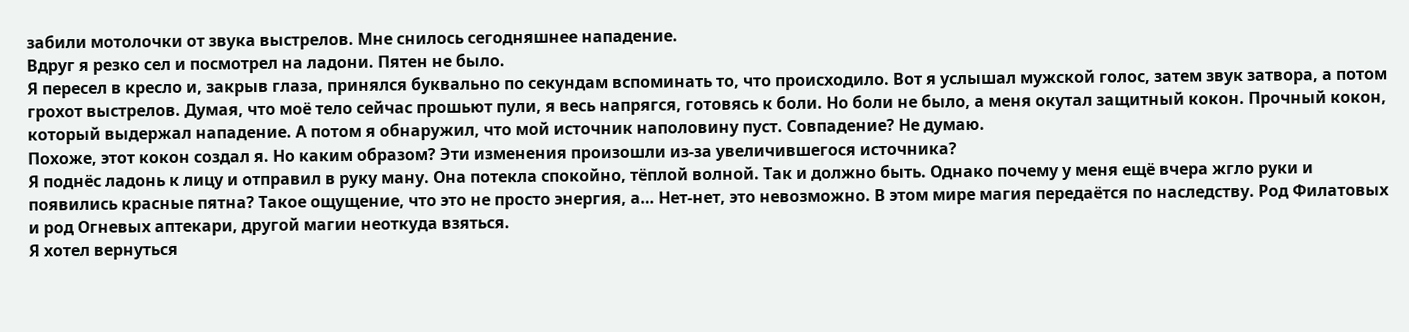забили мотолочки от звука выстрелов. Мне снилось сегодняшнее нападение.
Вдруг я резко сел и посмотрел на ладони. Пятен не было.
Я пересел в кресло и, закрыв глаза, принялся буквально по секундам вспоминать то, что происходило. Вот я услышал мужской голос, затем звук затвора, а потом грохот выстрелов. Думая, что моё тело сейчас прошьют пули, я весь напрягся, готовясь к боли. Но боли не было, а меня окутал защитный кокон. Прочный кокон, который выдержал нападение. А потом я обнаружил, что мой источник наполовину пуст. Совпадение? Не думаю.
Похоже, этот кокон создал я. Но каким образом? Эти изменения произошли из-за увеличившегося источника?
Я поднёс ладонь к лицу и отправил в руку ману. Она потекла спокойно, тёплой волной. Так и должно быть. Однако почему у меня ещё вчера жгло руки и появились красные пятна? Такое ощущение, что это не просто энергия, а… Нет-нет, это невозможно. В этом мире магия передаётся по наследству. Род Филатовых и род Огневых аптекари, другой магии неоткуда взяться.
Я хотел вернуться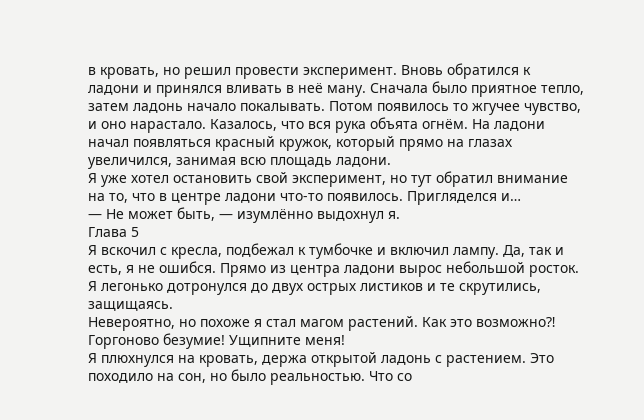в кровать, но решил провести эксперимент. Вновь обратился к ладони и принялся вливать в неё ману. Сначала было приятное тепло, затем ладонь начало покалывать. Потом появилось то жгучее чувство, и оно нарастало. Казалось, что вся рука объята огнём. На ладони начал появляться красный кружок, который прямо на глазах увеличился, занимая всю площадь ладони.
Я уже хотел остановить свой эксперимент, но тут обратил внимание на то, что в центре ладони что-то появилось. Пригляделся и…
— Не может быть, — изумлённо выдохнул я.
Глава 5
Я вскочил с кресла, подбежал к тумбочке и включил лампу. Да, так и есть, я не ошибся. Прямо из центра ладони вырос небольшой росток. Я легонько дотронулся до двух острых листиков и те скрутились, защищаясь.
Невероятно, но похоже я стал магом растений. Как это возможно⁈ Горгоново безумие! Ущипните меня!
Я плюхнулся на кровать, держа открытой ладонь с растением. Это походило на сон, но было реальностью. Что со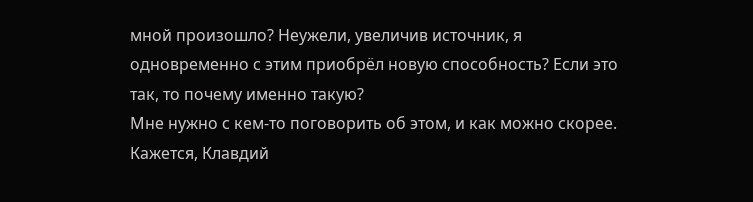мной произошло? Неужели, увеличив источник, я одновременно с этим приобрёл новую способность? Если это так, то почему именно такую?
Мне нужно с кем-то поговорить об этом, и как можно скорее. Кажется, Клавдий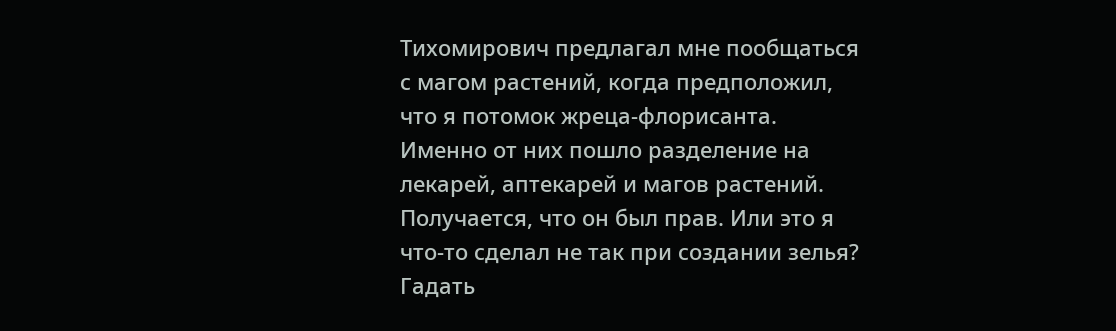Тихомирович предлагал мне пообщаться с магом растений, когда предположил, что я потомок жреца-флорисанта. Именно от них пошло разделение на лекарей, аптекарей и магов растений. Получается, что он был прав. Или это я что-то сделал не так при создании зелья?
Гадать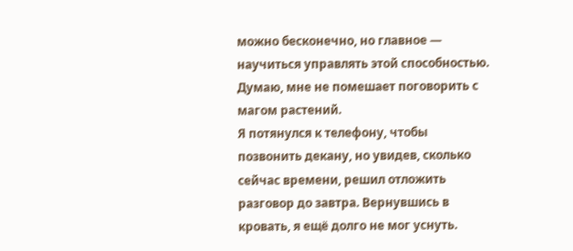можно бесконечно, но главное — научиться управлять этой способностью. Думаю, мне не помешает поговорить с магом растений.
Я потянулся к телефону, чтобы позвонить декану, но увидев, сколько сейчас времени, решил отложить разговор до завтра. Вернувшись в кровать, я ещё долго не мог уснуть.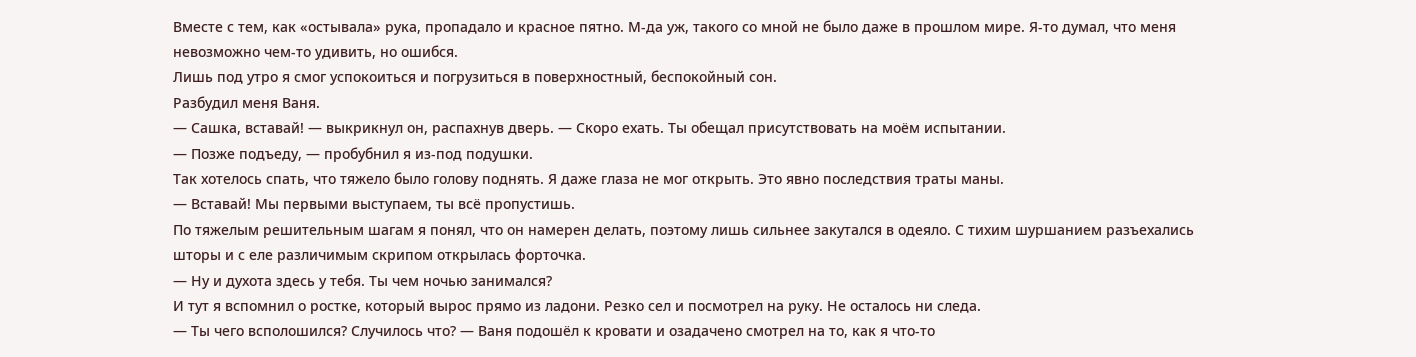Вместе с тем, как «остывала» рука, пропадало и красное пятно. М-да уж, такого со мной не было даже в прошлом мире. Я-то думал, что меня невозможно чем-то удивить, но ошибся.
Лишь под утро я смог успокоиться и погрузиться в поверхностный, беспокойный сон.
Разбудил меня Ваня.
— Сашка, вставай! — выкрикнул он, распахнув дверь. — Скоро ехать. Ты обещал присутствовать на моём испытании.
— Позже подъеду, — пробубнил я из-под подушки.
Так хотелось спать, что тяжело было голову поднять. Я даже глаза не мог открыть. Это явно последствия траты маны.
— Вставай! Мы первыми выступаем, ты всё пропустишь.
По тяжелым решительным шагам я понял, что он намерен делать, поэтому лишь сильнее закутался в одеяло. С тихим шуршанием разъехались шторы и с еле различимым скрипом открылась форточка.
— Ну и духота здесь у тебя. Ты чем ночью занимался?
И тут я вспомнил о ростке, который вырос прямо из ладони. Резко сел и посмотрел на руку. Не осталось ни следа.
— Ты чего всполошился? Случилось что? — Ваня подошёл к кровати и озадачено смотрел на то, как я что-то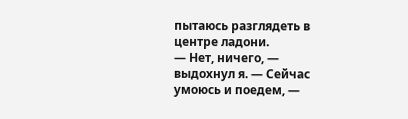пытаюсь разглядеть в центре ладони.
— Нет, ничего, — выдохнул я. — Сейчас умоюсь и поедем, —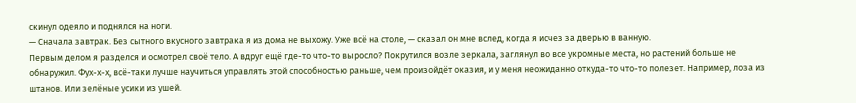скинул одеяло и поднялся на ноги.
— Сначала завтрак. Без сытного вкусного завтрака я из дома не выхожу. Уже всё на столе, — сказал он мне вслед, когда я исчез за дверью в ванную.
Первым делом я разделся и осмотрел своё тело. А вдруг ещё где-то что-то выросло? Покрутился возле зеркала, заглянул во все укромные места, но растений больше не обнаружил. Фух-х-х, всё-таки лучше научиться управлять этой способностью раньше, чем произойдёт оказия, и у меня неожиданно откуда-то что-то полезет. Например, лоза из штанов. Или зелёные усики из ушей.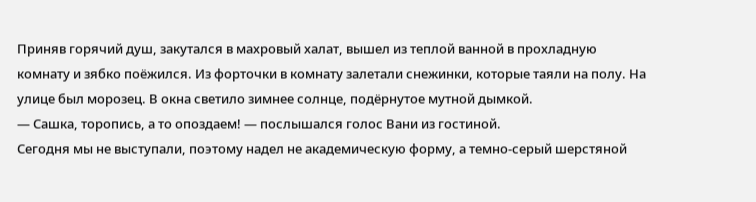Приняв горячий душ, закутался в махровый халат, вышел из теплой ванной в прохладную комнату и зябко поёжился. Из форточки в комнату залетали снежинки, которые таяли на полу. На улице был морозец. В окна светило зимнее солнце, подёрнутое мутной дымкой.
— Сашка, торопись, а то опоздаем! — послышался голос Вани из гостиной.
Сегодня мы не выступали, поэтому надел не академическую форму, а темно-серый шерстяной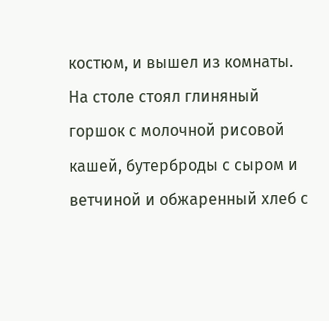костюм, и вышел из комнаты.
На столе стоял глиняный горшок с молочной рисовой кашей, бутерброды с сыром и ветчиной и обжаренный хлеб с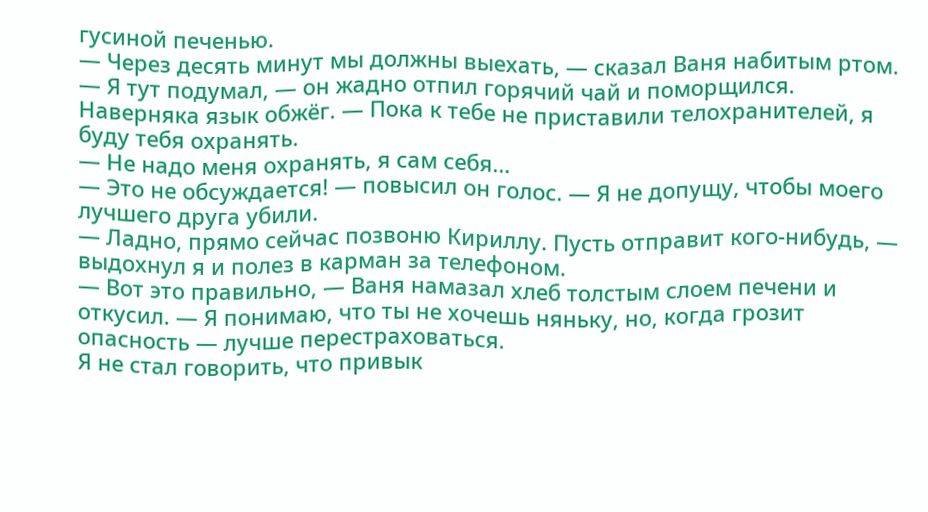гусиной печенью.
— Через десять минут мы должны выехать, — сказал Ваня набитым ртом. — Я тут подумал, — он жадно отпил горячий чай и поморщился. Наверняка язык обжёг. — Пока к тебе не приставили телохранителей, я буду тебя охранять.
— Не надо меня охранять, я сам себя…
— Это не обсуждается! — повысил он голос. — Я не допущу, чтобы моего лучшего друга убили.
— Ладно, прямо сейчас позвоню Кириллу. Пусть отправит кого-нибудь, — выдохнул я и полез в карман за телефоном.
— Вот это правильно, — Ваня намазал хлеб толстым слоем печени и откусил. — Я понимаю, что ты не хочешь няньку, но, когда грозит опасность — лучше перестраховаться.
Я не стал говорить, что привык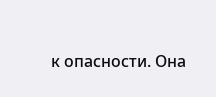к опасности. Она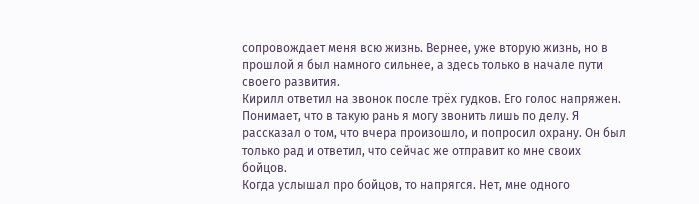сопровождает меня всю жизнь. Вернее, уже вторую жизнь, но в прошлой я был намного сильнее, а здесь только в начале пути своего развития.
Кирилл ответил на звонок после трёх гудков. Его голос напряжен. Понимает, что в такую рань я могу звонить лишь по делу. Я рассказал о том, что вчера произошло, и попросил охрану. Он был только рад и ответил, что сейчас же отправит ко мне своих бойцов.
Когда услышал про бойцов, то напрягся. Нет, мне одного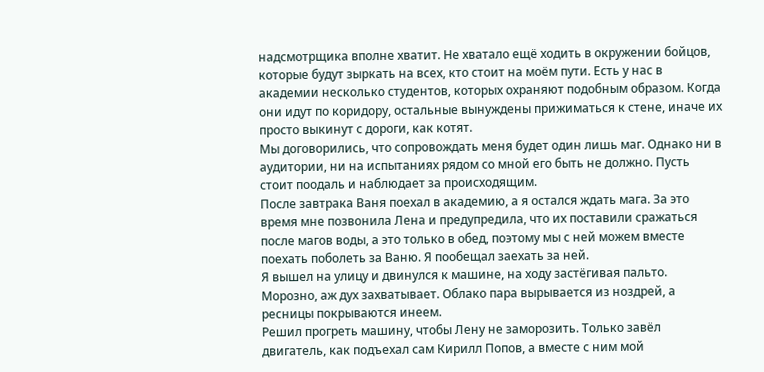надсмотрщика вполне хватит. Не хватало ещё ходить в окружении бойцов, которые будут зыркать на всех, кто стоит на моём пути. Есть у нас в академии несколько студентов, которых охраняют подобным образом. Когда они идут по коридору, остальные вынуждены прижиматься к стене, иначе их просто выкинут с дороги, как котят.
Мы договорились, что сопровождать меня будет один лишь маг. Однако ни в аудитории, ни на испытаниях рядом со мной его быть не должно. Пусть стоит поодаль и наблюдает за происходящим.
После завтрака Ваня поехал в академию, а я остался ждать мага. За это время мне позвонила Лена и предупредила, что их поставили сражаться после магов воды, а это только в обед, поэтому мы с ней можем вместе поехать поболеть за Ваню. Я пообещал заехать за ней.
Я вышел на улицу и двинулся к машине, на ходу застёгивая пальто. Морозно, аж дух захватывает. Облако пара вырывается из ноздрей, а ресницы покрываются инеем.
Решил прогреть машину, чтобы Лену не заморозить. Только завёл двигатель, как подъехал сам Кирилл Попов, а вместе с ним мой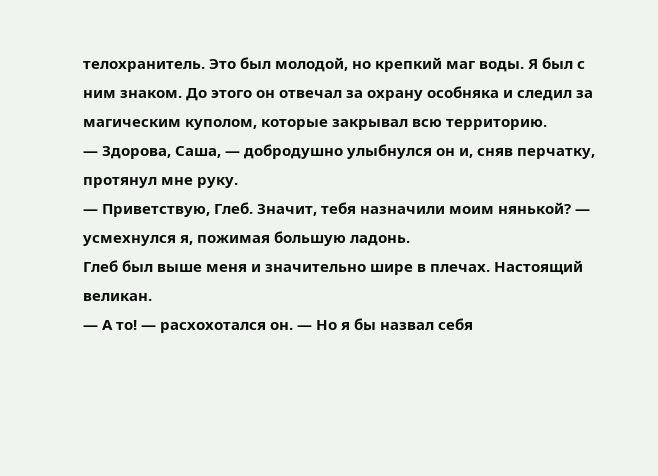телохранитель. Это был молодой, но крепкий маг воды. Я был с ним знаком. До этого он отвечал за охрану особняка и следил за магическим куполом, которые закрывал всю территорию.
— Здорова, Саша, — добродушно улыбнулся он и, сняв перчатку, протянул мне руку.
— Приветствую, Глеб. Значит, тебя назначили моим нянькой? — усмехнулся я, пожимая большую ладонь.
Глеб был выше меня и значительно шире в плечах. Настоящий великан.
— А то! — расхохотался он. — Но я бы назвал себя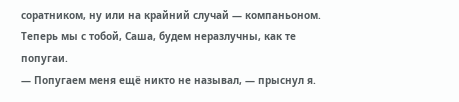соратником, ну или на крайний случай — компаньоном. Теперь мы с тобой, Саша, будем неразлучны, как те попугаи.
— Попугаем меня ещё никто не называл, — прыснул я.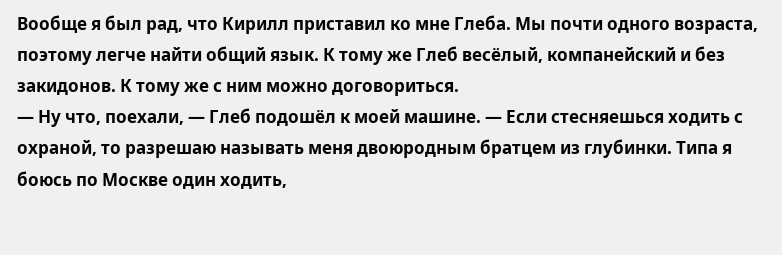Вообще я был рад, что Кирилл приставил ко мне Глеба. Мы почти одного возраста, поэтому легче найти общий язык. К тому же Глеб весёлый, компанейский и без закидонов. К тому же с ним можно договориться.
— Ну что, поехали, — Глеб подошёл к моей машине. — Если стесняешься ходить с охраной, то разрешаю называть меня двоюродным братцем из глубинки. Типа я боюсь по Москве один ходить,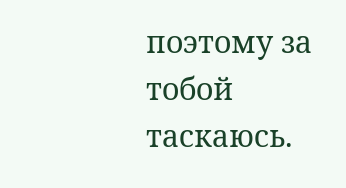поэтому за тобой таскаюсь.